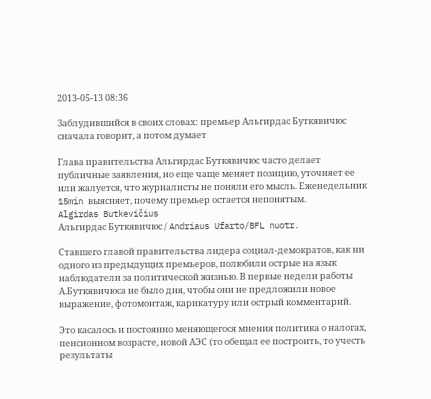2013-05-13 08:36

Заблудившийся в своих словах: премьер Альгирдас Буткявичюс сначала говорит, а потом думает

Глава правительства Альгирдас Буткявичюс часто делает публичные заявления, но еще чаще меняет позицию, уточняет ее или жалуется, что журналисты не поняли его мысль. Еженедельник 15min выясняет, почему премьер остается непонятым.
Algirdas Butkevičius
Альгирдас Буткявичюс / Andriaus Ufarto/BFL nuotr.

Ставшего главой правительства лидера социал-демократов, как ни одного из предыдущих премьеров, полюбили острые на язык наблюдатели за политической жизнью. В первые недели работы А.Буткявичюса не было дня, чтобы они не предложили новое выражение, фотомонтаж, карикатуру или острый комментарий.

Это касалось и постоянно меняющегося мнения политика о налогах, пенсионном возрасте, новой АЭС (то обещал ее построить, то учесть результаты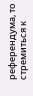референдума, то стремиться к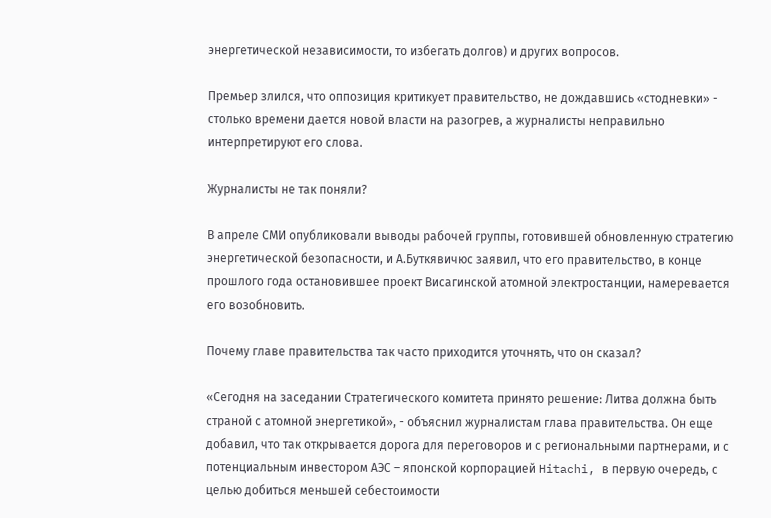энергетической независимости, то избегать долгов) и других вопросов.

Премьер злился, что оппозиция критикует правительство, не дождавшись «стодневки» - столько времени дается новой власти на разогрев, а журналисты неправильно интерпретируют его слова.

Журналисты не так поняли?

В апреле СМИ опубликовали выводы рабочей группы, готовившей обновленную стратегию энергетической безопасности, и А.Буткявичюс заявил, что его правительство, в конце прошлого года остановившее проект Висагинской атомной электростанции, намеревается его возобновить.

Почему главе правительства так часто приходится уточнять, что он сказал?

«Сегодня на заседании Стратегического комитета принято решение: Литва должна быть страной с атомной энергетикой», - объяснил журналистам глава правительства. Он еще добавил, что так открывается дорога для переговоров и с региональными партнерами, и с потенциальным инвестором АЭС – японской корпорацией Hitachi, в первую очередь, с целью добиться меньшей себестоимости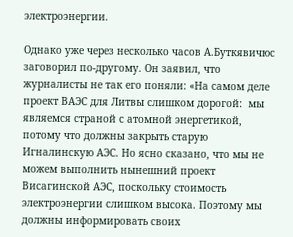электроэнергии.

Однако уже через несколько часов А.Буткявичюс заговорил по-другому. Он заявил, что журналисты не так его поняли: «На самом деле проект ВАЭС для Литвы слишком дорогой:  мы являемся страной с атомной энергетикой, потому что должны закрыть старую Игналинскую АЭС. Но ясно сказано, что мы не можем выполнить нынешний проект Висагинской АЭС, поскольку стоимость электроэнергии слишком высока. Поэтому мы должны информировать своих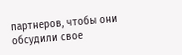партнеров, чтобы они обсудили свое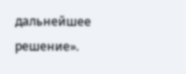дальнейшее решение».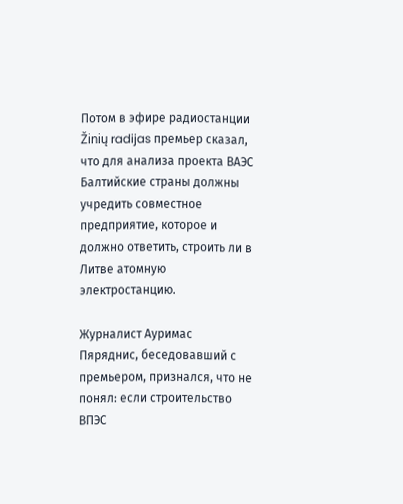Потом в эфире радиостанции Žinių radijas премьер сказал, что для анализа проекта ВАЭС Балтийские страны должны учредить совместное предприятие, которое и должно ответить, строить ли в Литве атомную электростанцию.

Журналист Ауримас Пяряднис, беседовавший с премьером, признался, что не понял: если строительство ВПЭС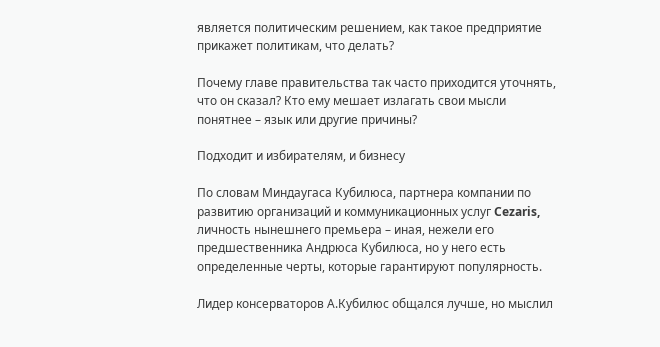является политическим решением, как такое предприятие прикажет политикам, что делать?

Почему главе правительства так часто приходится уточнять, что он сказал? Кто ему мешает излагать свои мысли понятнее – язык или другие причины?

Подходит и избирателям, и бизнесу

По словам Миндаугаса Кубилюса, партнера компании по развитию организаций и коммуникационных услуг Cezaris, личность нынешнего премьера – иная, нежели его предшественника Андрюса Кубилюса, но у него есть определенные черты, которые гарантируют популярность.

Лидер консерваторов А.Кубилюс общался лучше, но мыслил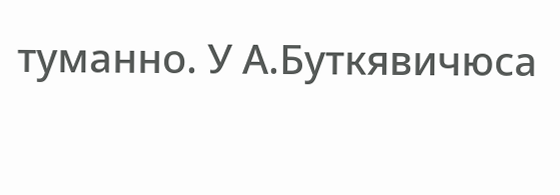туманно. У А.Буткявичюса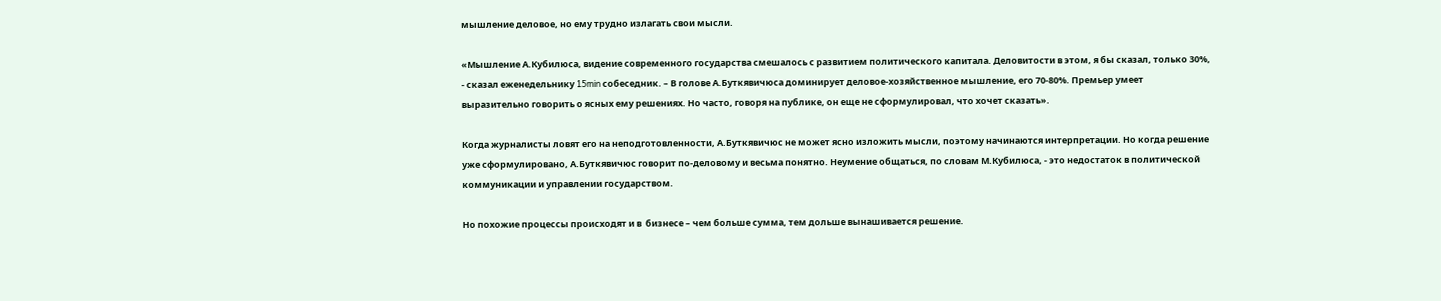мышление деловое, но ему трудно излагать свои мысли.

«Мышление А.Кубилюса, видение современного государства смешалось с развитием политического капитала. Деловитости в этом, я бы сказал, только 30%, - сказал еженедельнику 15min собеседник. – В голове А.Буткявичюса доминирует деловое-хозяйственное мышление, его 70-80%. Премьер умеет выразительно говорить о ясных ему решениях. Но часто, говоря на публике, он еще не сформулировал, что хочет сказать».

Когда журналисты ловят его на неподготовленности, А.Буткявичюс не может ясно изложить мысли, поэтому начинаются интерпретации. Но когда решение уже сформулировано, А.Буткявичюс говорит по-деловому и весьма понятно. Неумение общаться, по словам М.Кубилюса, - это недостаток в политической коммуникации и управлении государством.

Но похожие процессы происходят и в  бизнесе – чем больше сумма, тем дольше вынашивается решение.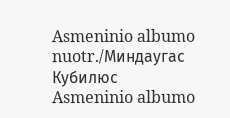Asmeninio albumo nuotr./Миндаугас Кубилюс
Asmeninio albumo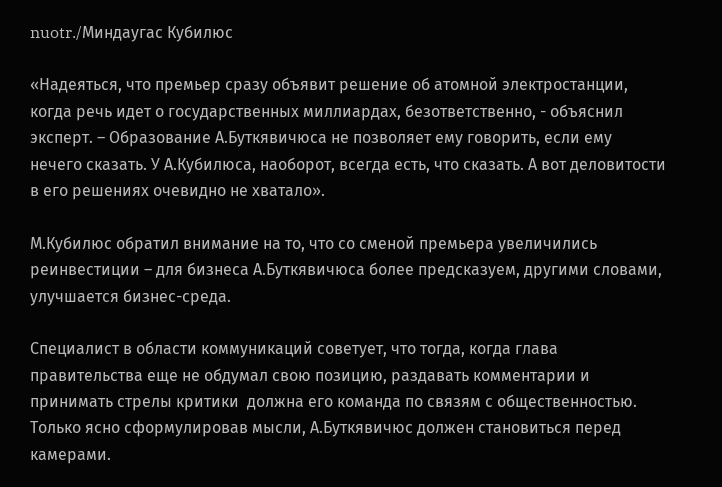nuotr./Миндаугас Кубилюс

«Надеяться, что премьер сразу объявит решение об атомной электростанции, когда речь идет о государственных миллиардах, безответственно, - объяснил эксперт. – Образование А.Буткявичюса не позволяет ему говорить, если ему нечего сказать. У А.Кубилюса, наоборот, всегда есть, что сказать. А вот деловитости в его решениях очевидно не хватало».

М.Кубилюс обратил внимание на то, что со сменой премьера увеличились реинвестиции – для бизнеса А.Буткявичюса более предсказуем, другими словами, улучшается бизнес-среда.

Специалист в области коммуникаций советует, что тогда, когда глава правительства еще не обдумал свою позицию, раздавать комментарии и принимать стрелы критики  должна его команда по связям с общественностью. Только ясно сформулировав мысли, А.Буткявичюс должен становиться перед камерами.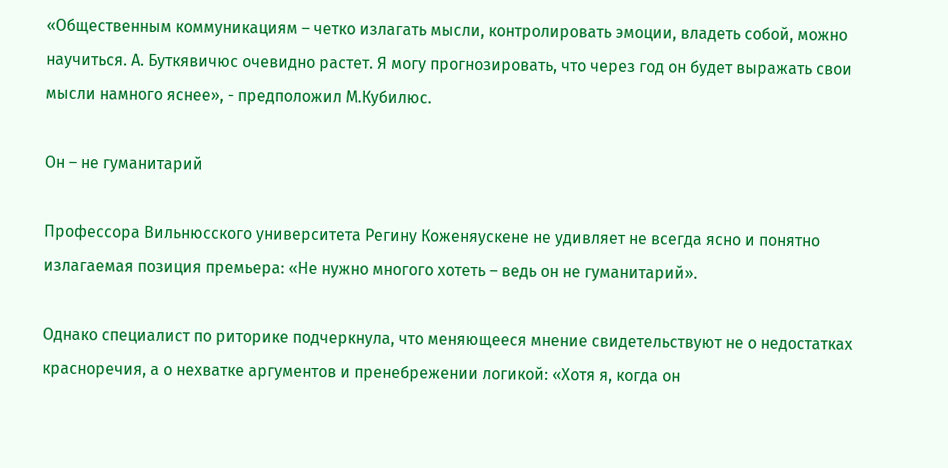«Общественным коммуникациям – четко излагать мысли, контролировать эмоции, владеть собой, можно научиться. А. Буткявичюс очевидно растет. Я могу прогнозировать, что через год он будет выражать свои мысли намного яснее», - предположил М.Кубилюс.

Он – не гуманитарий

Профессора Вильнюсского университета Регину Коженяускене не удивляет не всегда ясно и понятно излагаемая позиция премьера: «Не нужно многого хотеть – ведь он не гуманитарий».

Однако специалист по риторике подчеркнула, что меняющееся мнение свидетельствуют не о недостатках красноречия, а о нехватке аргументов и пренебрежении логикой: «Хотя я, когда он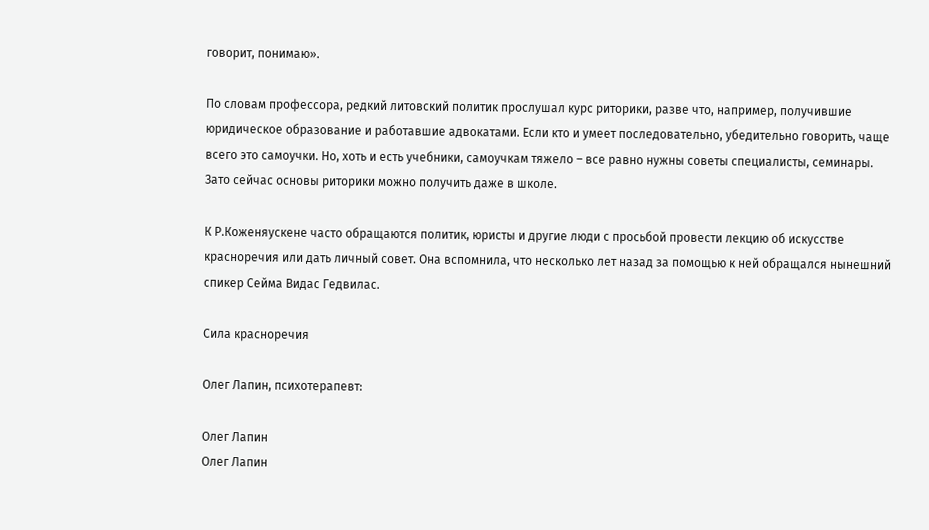говорит, понимаю».

По словам профессора, редкий литовский политик прослушал курс риторики, разве что, например, получившие  юридическое образование и работавшие адвокатами. Если кто и умеет последовательно, убедительно говорить, чаще всего это самоучки. Но, хоть и есть учебники, самоучкам тяжело – все равно нужны советы специалисты, семинары. Зато сейчас основы риторики можно получить даже в школе.

К Р.Коженяускене часто обращаются политик, юристы и другие люди с просьбой провести лекцию об искусстве красноречия или дать личный совет. Она вспомнила, что несколько лет назад за помощью к ней обращался нынешний спикер Сейма Видас Гедвилас.

Сила красноречия

Олег Лапин, психотерапевт:

Олег Лапин
Олег Лапин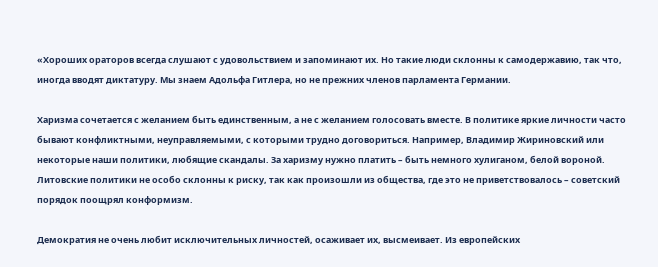«Хороших ораторов всегда слушают с удовольствием и запоминают их. Но такие люди склонны к самодержавию, так что, иногда вводят диктатуру. Мы знаем Адольфа Гитлера, но не прежних членов парламента Германии.

Харизма сочетается с желанием быть единственным, а не с желанием голосовать вместе. В политике яркие личности часто бывают конфликтными, неуправляемыми, с которыми трудно договориться. Например, Владимир Жириновский или некоторые наши политики, любящие скандалы. За харизму нужно платить – быть немного хулиганом, белой вороной. Литовские политики не особо склонны к риску, так как произошли из общества, где это не приветствовалось – советский порядок поощрял конформизм.

Демократия не очень любит исключительных личностей, осаживает их, высмеивает. Из европейских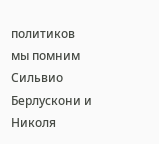политиков мы помним Сильвио Берлускони и Николя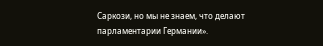Саркози, но мы не знаем, что делают парламентарии Германии».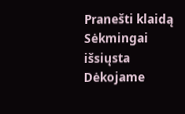Pranešti klaidą
Sėkmingai išsiųsta
Dėkojame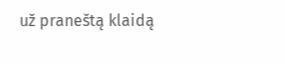už praneštą klaidą